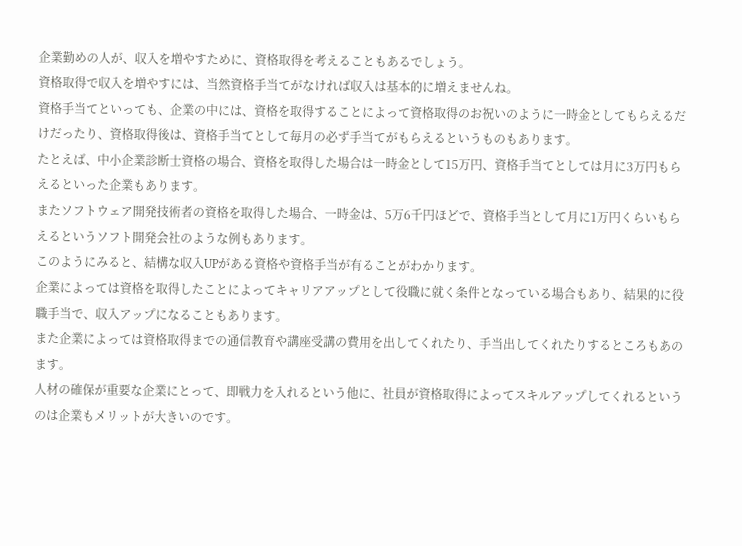企業勤めの人が、収入を増やすために、資格取得を考えることもあるでしょう。
資格取得で収入を増やすには、当然資格手当てがなければ収入は基本的に増えませんね。
資格手当てといっても、企業の中には、資格を取得することによって資格取得のお祝いのように一時金としてもらえるだけだったり、資格取得後は、資格手当てとして毎月の必ず手当てがもらえるというものもあります。
たとえば、中小企業診断士資格の場合、資格を取得した場合は一時金として15万円、資格手当てとしては月に3万円もらえるといった企業もあります。
またソフトウェア開発技術者の資格を取得した場合、一時金は、5万6千円ほどで、資格手当として月に1万円くらいもらえるというソフト開発会社のような例もあります。
このようにみると、結構な収入UPがある資格や資格手当が有ることがわかります。
企業によっては資格を取得したことによってキャリアアップとして役職に就く条件となっている場合もあり、結果的に役職手当で、収入アップになることもあります。
また企業によっては資格取得までの通信教育や講座受講の費用を出してくれたり、手当出してくれたりするところもあのます。
人材の確保が重要な企業にとって、即戦力を入れるという他に、社員が資格取得によってスキルアップしてくれるというのは企業もメリットが大きいのです。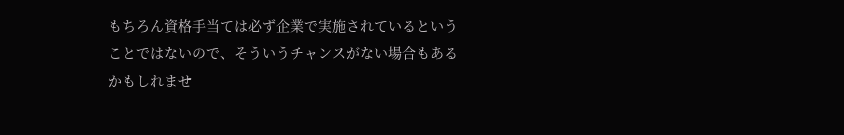もちろん資格手当ては必ず企業で実施されているということではないので、そういうチャンスがない場合もあるかもしれませ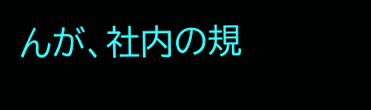んが、社内の規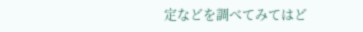定などを調べてみてはど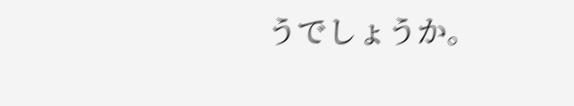うでしょうか。